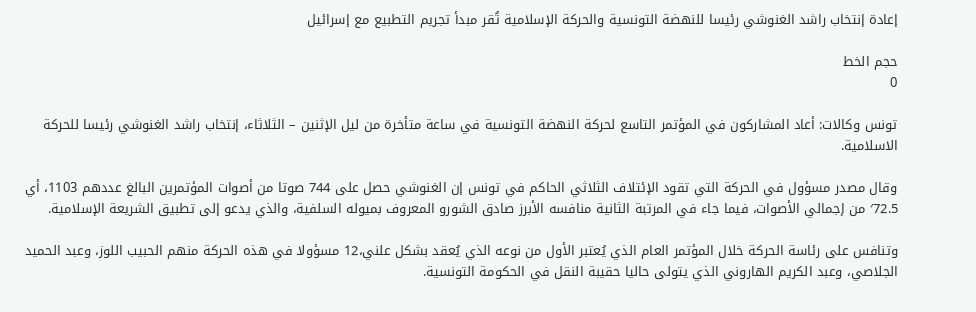إعادة إنتخاب راشد الغنوشي رئيسا للنهضة التونسية والحركة الإسلامية تُقر مبدأ تجريم التطبيع مع إسرائيل

حجم الخط
0

تونس وكالات: أعاد المشاركون في المؤتمر التاسع لحركة النهضة التونسية في ساعة متأخرة من ليل الإثنين – الثلاثاء، إنتخاب راشد الغنوشي رئيسا للحركة الاسلامية.

وقال مصدر مسؤول في الحركة التي تقود الإئتلاف الثلاثي الحاكم في تونس إن الغنوشي حصل على 744 صوتا من أصوات المؤتمرين البالغ عددهم 1103، أي 72.5′ من إجمالي الأصوات، فيما جاء في المرتبة الثانية منافسه الأبرز صادق الشورو المعروف بميوله السلفية، والذي يدعو إلى تطبيق الشريعة الإسلامية.

وتنافس على رئاسة الحركة خلال المؤتمر العام الذي يُعتبر الأول من نوعه الذي يُعقد بشكل علني،12 مسؤولا في هذه الحركة منهم الحبيب اللوز، وعبد الحميد الجلاصي، وعبد الكريم الهاروني الذي يتولى حاليا حقيبة النقل في الحكومة التونسية.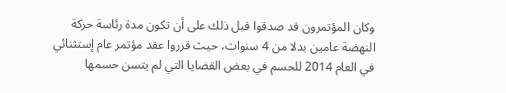وكان المؤتمرون قد صدقوا قبل ذلك على أن تكون مدة رئاسة حركة النهضة عامين بدلا من 4 سنوات، حيث قرروا عقد مؤتمر عام إستثنائي في العام 2014 للحسم في بعض القضايا التي لم يتسن حسمها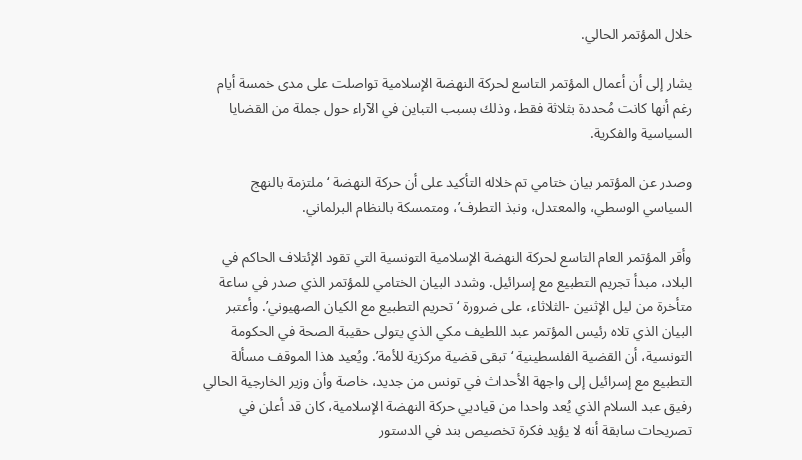خلال المؤتمر الحالي.

يشار إلى أن أعمال المؤتمر التاسع لحركة النهضة الإسلامية تواصلت على مدى خمسة أيام رغم أنها كانت مُحددة بثلاثة فقط، وذلك بسبب التباين في الآراء حول جملة من القضايا السياسية والفكرية.

وصدر عن المؤتمر بيان ختامي تم خلاله التأكيد على أن حركة النهضة ‘ملتزمة بالنهج السياسي الوسطي، والمعتدل، ونبذ التطرف’، ومتمسكة بالنظام البرلماني.

وأقر المؤتمر العام التاسع لحركة النهضة الإسلامية التونسية التي تقود الإئتلاف الحاكم في البلاد، مبدأ تجريم التطبيع مع إسرائيل. وشدد البيان الختامي للمؤتمر الذي صدر في ساعة متأخرة من ليل الإثنين -الثلاثاء، على ضرورة ‘تحريم التطبيع مع الكيان الصهيوني’. وأعتبر البيان الذي تلاه رئيس المؤتمر عبد اللطيف مكي الذي يتولى حقيبة الصحة في الحكومة التونسية، أن القضية الفلسطينية ‘تبقى قضية مركزية للأمة’. ويُعيد هذا الموقف مسألة التطبيع مع إسرائيل إلى واجهة الأحداث في تونس من جديد، خاصة وأن وزير الخارجية الحالي رفيق عبد السلام الذي يُعد واحدا من قياديي حركة النهضة الإسلامية، كان قد أعلن في تصريحات سابقة أنه لا يؤيد فكرة تخصيص بند في الدستور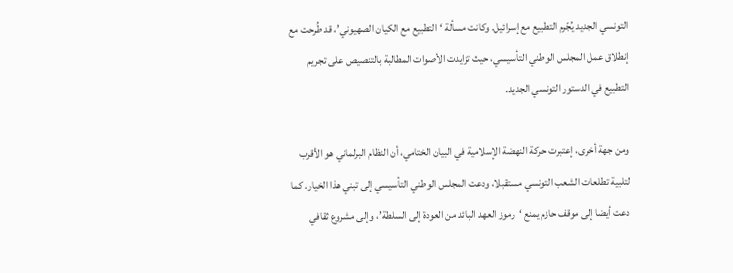التونسي الجديد يُجّرم التطبيع مع إسرائيل. وكانت مسألة ‘التطبيع مع الكيان الصهيوني’، قد طُرحت مع إنطلاق عمل المجلس الوطني التأسيسي، حيث تزايدت الأصوات المطالبة بالتنصيص على تجريم التطبيع في الدستور التونسي الجديد.

ومن جهة أخرى، إعتبرت حركة النهضة الإسلامية في البيان الختامي، أن النظام البرلماني هو الأقرب لتلبية تطلعات الشعب التونسي مستقبلا، ودعت المجلس الوطني التأسيسي إلى تبني هذا الخيار. كما دعت أيضا إلى موقف حازم يمنع ‘رموز العهد البائد من العودة إلى السلطة’، وإلى مشروع ثقافي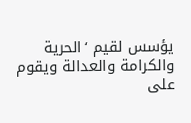يؤسس لقيم ‘الحرية والكرامة والعدالة ويقوم على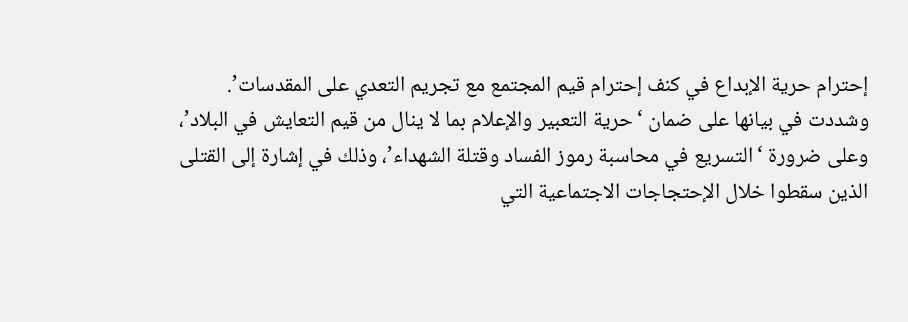إحترام حرية الإبداع في كنف إحترام قيم المجتمع مع تجريم التعدي على المقدسات’. وشددت في بيانها على ضمان ‘حرية التعبير والإعلام بما لا ينال من قيم التعايش في البلاد’، وعلى ضرورة ‘التسريع في محاسبة رموز الفساد وقتلة الشهداء’، وذلك في إشارة إلى القتلى الذين سقطوا خلال الإحتجاجات الاجتماعية التي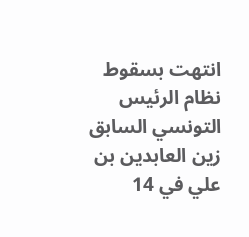انتهت بسقوط نظام الرئيس التونسي السابق زين العابدين بن علي في 14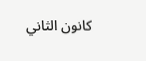كانون الثاني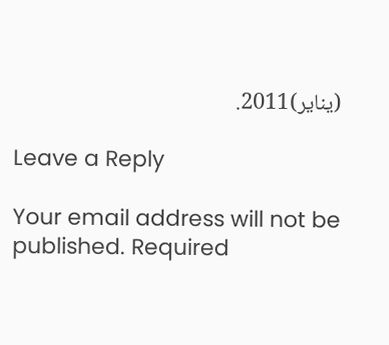(يناير)2011.

Leave a Reply

Your email address will not be published. Required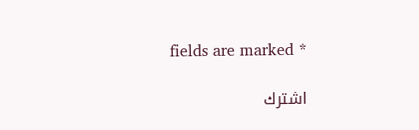fields are marked *

اشترك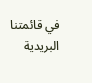في قائمتنا البريدية